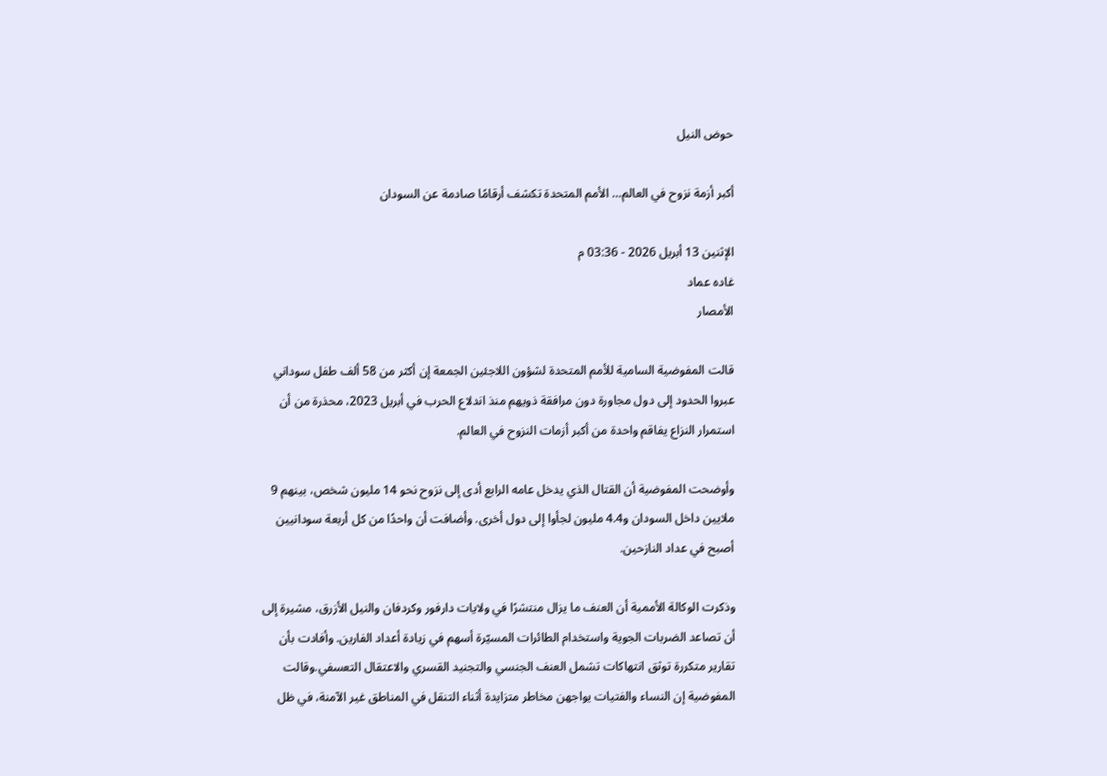حوض النيل

أكبر أزمة نزوح في العالم… الأمم المتحدة تكشف أرقامًا صادمة عن السودان

الإثنين 13 أبريل 2026 - 03:36 م
غاده عماد
الأمصار

قالت المفوضية السامية للأمم المتحدة لشؤون اللاجئين الجمعة إن أكثر من 58 ألف طفل سوداني عبروا الحدود إلى دول مجاورة دون مرافقة ذويهم منذ اندلاع الحرب في أبريل 2023، محذرة من أن استمرار النزاع يفاقم واحدة من أكبر أزمات النزوح في العالم.

وأوضحت المفوضية أن القتال الذي يدخل عامه الرابع أدى إلى نزوح نحو 14 مليون شخص، بينهم 9 ملايين داخل السودان و4.4 مليون لجأوا إلى دول أخرى. وأضافت أن واحدًا من كل أربعة سودانيين أصبح في عداد النازحين.

وذكرت الوكالة الأممية أن العنف ما يزال منتشرًا في ولايات دارفور وكردفان والنيل الأزرق، مشيرة إلى أن تصاعد الضربات الجوية واستخدام الطائرات المسيّرة أسهم في زيادة أعداد الفارين. وأفادت بأن تقارير متكررة توثق انتهاكات تشمل العنف الجنسي والتجنيد القسري والاعتقال التعسفي.وقالت المفوضية إن النساء والفتيات يواجهن مخاطر متزايدة أثناء التنقل في المناطق غير الآمنة، في ظل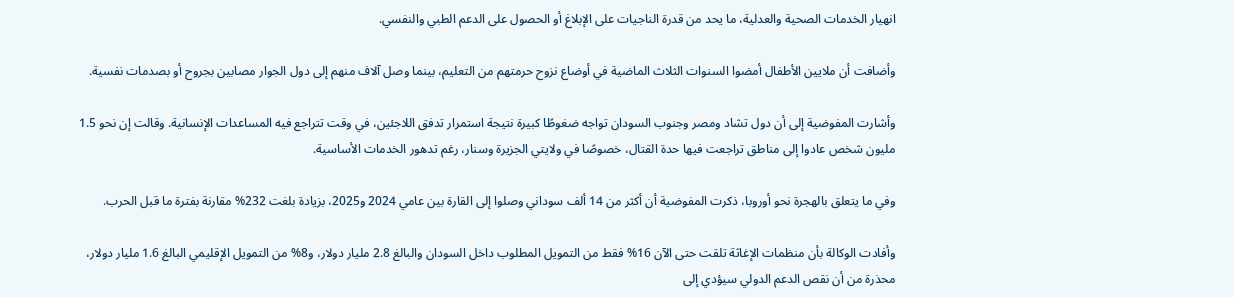انهيار الخدمات الصحية والعدلية، ما يحد من قدرة الناجيات على الإبلاغ أو الحصول على الدعم الطبي والنفسي.

وأضافت أن ملايين الأطفال أمضوا السنوات الثلاث الماضية في أوضاع نزوح حرمتهم من التعليم، بينما وصل آلاف منهم إلى دول الجوار مصابين بجروح أو بصدمات نفسية.

وأشارت المفوضية إلى أن دول تشاد ومصر وجنوب السودان تواجه ضغوطًا كبيرة نتيجة استمرار تدفق اللاجئين، في وقت تتراجع فيه المساعدات الإنسانية. وقالت إن نحو 1.5 مليون شخص عادوا إلى مناطق تراجعت فيها حدة القتال، خصوصًا في ولايتي الجزيرة وسنار، رغم تدهور الخدمات الأساسية.

وفي ما يتعلق بالهجرة نحو أوروبا، ذكرت المفوضية أن أكثر من 14 ألف سوداني وصلوا إلى القارة بين عامي 2024 و2025، بزيادة بلغت 232% مقارنة بفترة ما قبل الحرب.

وأفادت الوكالة بأن منظمات الإغاثة تلقت حتى الآن 16% فقط من التمويل المطلوب داخل السودان والبالغ 2.8 مليار دولار، و8% من التمويل الإقليمي البالغ 1.6 مليار دولار، محذرة من أن نقص الدعم الدولي سيؤدي إلى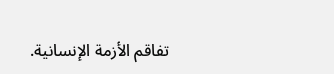تفاقم الأزمة الإنسانية.